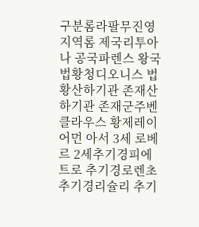구분롬라팔무진영지역롬 제국리투아나 공국파렌스 왕국법황청디오니스 법황산하기관 존재산하기관 존재군주벤클라우스 황제레이어먼 아서 3세 로베르 2세추기경피에트로 추기경로렌초 추기경리슐리 추기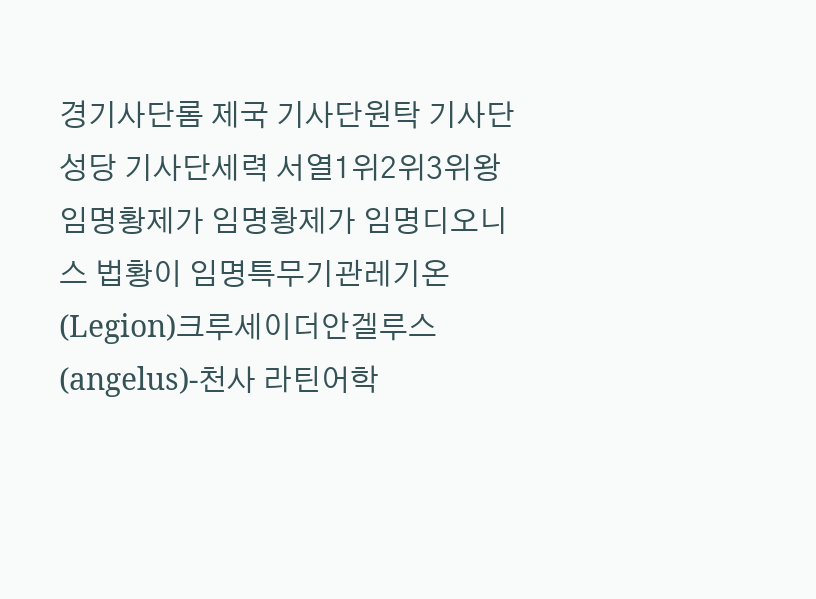경기사단롬 제국 기사단원탁 기사단성당 기사단세력 서열1위2위3위왕 임명황제가 임명황제가 임명디오니스 법황이 임명특무기관레기온(Legion)크루세이더안겔루스(angelus)-천사 라틴어학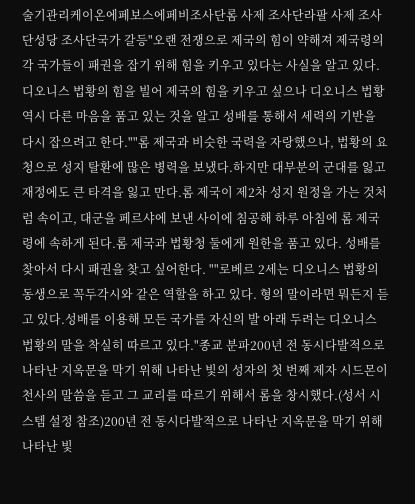술기관리케이온에페보스에페비조사단롬 사제 조사단라팔 사제 조사단성당 조사단국가 갈등"오랜 전쟁으로 제국의 힘이 약해져 제국령의 각 국가들이 패권을 잡기 위해 힘을 키우고 있다는 사실을 알고 있다.디오니스 법황의 힘을 빌어 제국의 힘을 키우고 싶으나 디오니스 법황 역시 다른 마음을 품고 있는 것을 알고 성배를 통해서 세력의 기반을 다시 잡으려고 한다.""롬 제국과 비슷한 국력을 자랑했으나, 법황의 요청으로 성지 탈환에 많은 병력을 보냈다.하지만 대부분의 군대를 잃고 재정에도 큰 타격을 잃고 만다.롬 제국이 제2차 성지 원정을 가는 것처럼 속이고, 대군을 페르샤에 보낸 사이에 침공해 하루 아침에 롬 제국령에 속하게 된다.롬 제국과 법황청 둘에게 원한을 품고 있다. 성배를 찾아서 다시 패권을 찾고 싶어한다. ""로베르 2세는 디오니스 법황의 동생으로 꼭두각시와 같은 역할을 하고 있다. 형의 말이라면 뭐든지 듣고 있다.성배를 이용해 모든 국가를 자신의 발 아래 두려는 디오니스 법황의 말을 착실히 따르고 있다."종교 분파200년 전 동시다발적으로 나타난 지옥문을 막기 위해 나타난 빛의 성자의 첫 번째 제자 시드몬이 천사의 말씀을 듣고 그 교리를 따르기 위해서 롬을 창시했다.(성서 시스템 설정 참조)200년 전 동시다발적으로 나타난 지옥문을 막기 위해 나타난 빛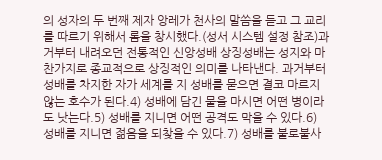의 성자의 두 번째 제자 앙레가 천사의 말씀을 듣고 그 교리를 따르기 위해서 롬을 창시했다.(성서 시스템 설정 참조)과거부터 내려오던 전통적인 신앙성배 상징성배는 성지와 마찬가지로 종교적으로 상징적인 의미를 나타낸다. 과거부터 성배를 차지한 자가 세계를 지 성배를 묻으면 결코 마르지 않는 호수가 된다.4) 성배에 담긴 물을 마시면 어떤 병이라도 낫는다.5) 성배를 지니면 어떤 공격도 막을 수 있다.6) 성배를 지니면 젊음을 되찾을 수 있다.7) 성배를 불로불사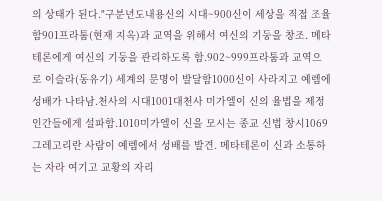의 상태가 된다."구분년도내용신의 시대~900신이 세상을 직접 조율함901프라툼(현재 지옥)과 교역을 위해서 여신의 기둥을 창조. 메타테론에게 여신의 기둥을 관리하도록 함.902~999프라툼과 교역으로 이슬라(동유기) 세계의 문명이 발달함1000신이 사라지고 예렘에 성배가 나타남.천사의 시대1001대천사 미가엘이 신의 율법을 제정 인간들에게 설파함.1010미가엘이 신을 모시는 종교 신법 창시1069그레고리란 사람이 예렘에서 성배를 발견. 메타테론이 신과 소통하는 자라 여기고 교황의 자리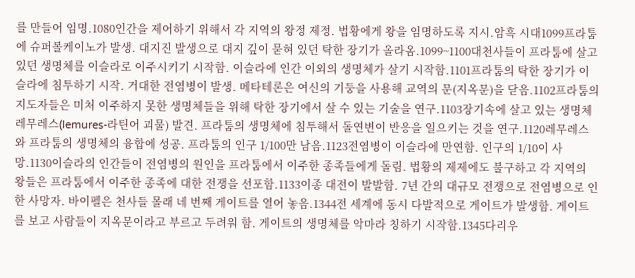를 만들어 임명.1080인간을 제어하기 위해서 각 지역의 왕정 제정. 법황에게 왕을 임명하도록 지시.암흑 시대1099프라툼에 슈퍼볼케이노가 발생. 대지진 발생으로 대지 깊이 묻혀 있던 탁한 장기가 올라옴.1099~1100대천사들이 프라툼에 살고 있던 생명체를 이슬라로 이주시키기 시작함. 이슬라에 인간 이외의 생명체가 살기 시작함.1101프라툼의 탁한 장기가 이슬라에 침투하기 시작. 거대한 전염병이 발생. 메타테론은 여신의 기둥을 사용해 교역의 문(지옥문)을 닫음.1102프라툼의 지도자들은 미처 이주하지 못한 생명체들을 위해 탁한 장기에서 살 수 있는 기술을 연구.1103장기속에 살고 있는 생명체 레무레스(lemures-라틴어 괴물) 발견. 프라툼의 생명체에 침투해서 돌연변이 반응을 일으키는 것을 연구.1120레무레스와 프라툼의 생명체의 융합에 성공. 프라툼의 인구 1/100만 남음.1123전염병이 이슬라에 만연함. 인구의 1/10이 사망.1130이슬라의 인간들이 전염병의 원인을 프라툼에서 이주한 종족들에게 돌림. 법황의 제제에도 불구하고 각 지역의 왕들은 프라툼에서 이주한 종족에 대한 전쟁을 선포함.1133이종 대전이 발발함. 7년 간의 대규모 전쟁으로 전염병으로 인한 사망자. 바이펠은 천사들 몰래 네 번째 게이트를 열어 놓음.1344전 세계에 동시 다발적으로 게이트가 발생함. 게이트를 보고 사람들이 지옥문이라고 부르고 두려워 함. 게이트의 생명체를 악마라 칭하기 시작함.1345다리우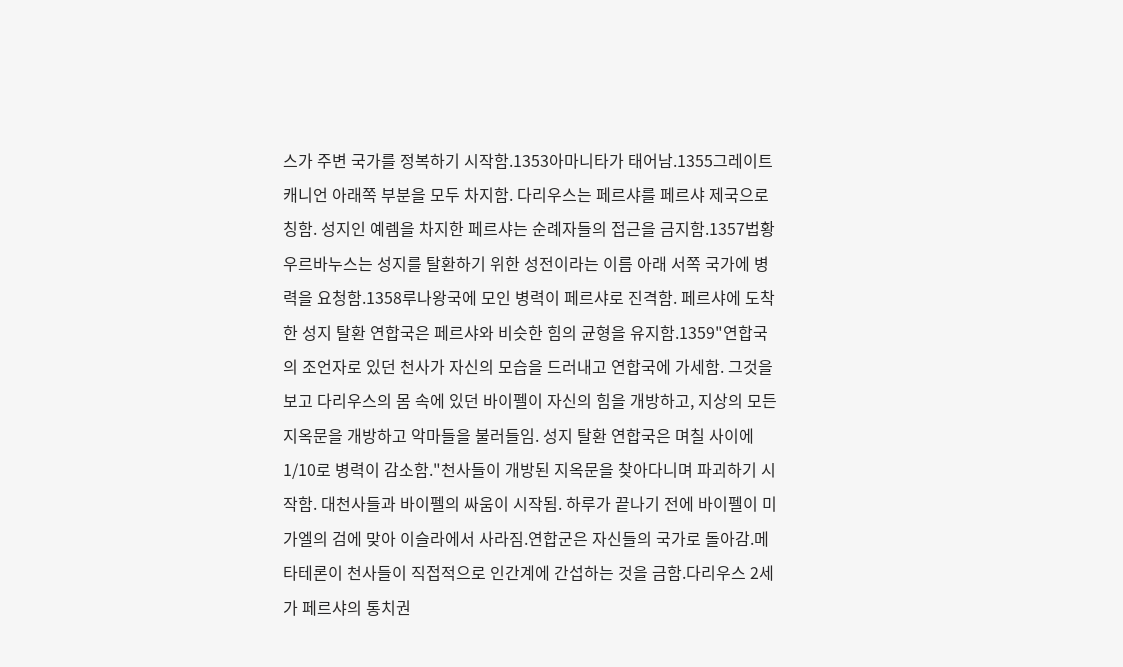스가 주변 국가를 정복하기 시작함.1353아마니타가 태어남.1355그레이트 캐니언 아래쪽 부분을 모두 차지함. 다리우스는 페르샤를 페르샤 제국으로 칭함. 성지인 예렘을 차지한 페르샤는 순례자들의 접근을 금지함.1357법황 우르바누스는 성지를 탈환하기 위한 성전이라는 이름 아래 서쪽 국가에 병력을 요청함.1358루나왕국에 모인 병력이 페르샤로 진격함. 페르샤에 도착한 성지 탈환 연합국은 페르샤와 비슷한 힘의 균형을 유지함.1359"연합국의 조언자로 있던 천사가 자신의 모습을 드러내고 연합국에 가세함. 그것을 보고 다리우스의 몸 속에 있던 바이펠이 자신의 힘을 개방하고, 지상의 모든 지옥문을 개방하고 악마들을 불러들임. 성지 탈환 연합국은 며칠 사이에 1/10로 병력이 감소함."천사들이 개방된 지옥문을 찾아다니며 파괴하기 시작함. 대천사들과 바이펠의 싸움이 시작됨. 하루가 끝나기 전에 바이펠이 미가엘의 검에 맞아 이슬라에서 사라짐.연합군은 자신들의 국가로 돌아감.메타테론이 천사들이 직접적으로 인간계에 간섭하는 것을 금함.다리우스 2세가 페르샤의 통치권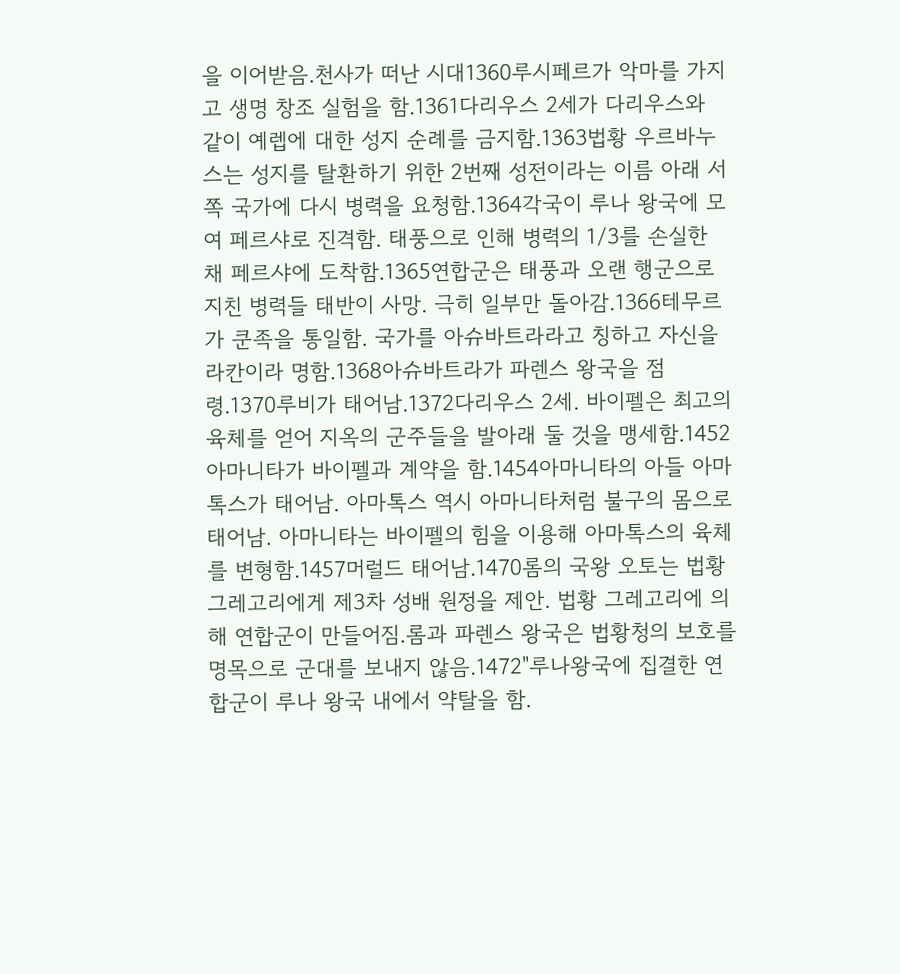을 이어받음.천사가 떠난 시대1360루시페르가 악마를 가지고 생명 창조 실험을 함.1361다리우스 2세가 다리우스와 같이 예렙에 대한 성지 순례를 금지함.1363법황 우르바누스는 성지를 탈환하기 위한 2번째 성전이라는 이름 아래 서쪽 국가에 다시 병력을 요청함.1364각국이 루나 왕국에 모여 페르샤로 진격함. 태풍으로 인해 병력의 1/3를 손실한 채 페르샤에 도착함.1365연합군은 태풍과 오랜 행군으로 지친 병력들 태반이 사망. 극히 일부만 돌아감.1366테무르가 쿤족을 통일함. 국가를 아슈바트라라고 칭하고 자신을 라칸이라 명함.1368아슈바트라가 파렌스 왕국을 점령.1370루비가 태어남.1372다리우스 2세. 바이펠은 최고의 육체를 얻어 지옥의 군주들을 발아래 둘 것을 맹세함.1452아마니타가 바이펠과 계약을 함.1454아마니타의 아들 아마톡스가 태어남. 아마톡스 역시 아마니타처럼 불구의 몸으로 태어남. 아마니타는 바이펠의 힘을 이용해 아마톡스의 육체를 변형함.1457머럴드 태어남.1470롬의 국왕 오토는 법황 그레고리에게 제3차 성배 원정을 제안. 법황 그레고리에 의해 연합군이 만들어짐.롬과 파렌스 왕국은 법황청의 보호를 명목으로 군대를 보내지 않음.1472"루나왕국에 집결한 연합군이 루나 왕국 내에서 약탈을 함.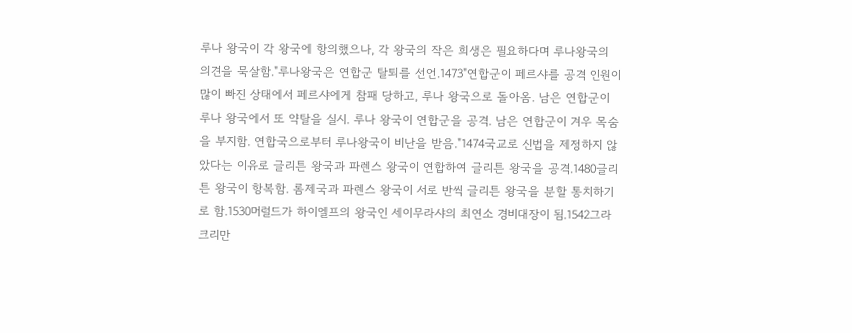루나 왕국이 각 왕국에 항의했으나, 각 왕국의 작은 희생은 필요하다며 루나왕국의 의견을 묵살함."루나왕국은 연합군 탈퇴를 선언.1473"연합군이 페르샤를 공격 인원이 많이 빠진 상태에서 페르샤에게 참패 당하고, 루나 왕국으로 돌아옴. 남은 연합군이 루나 왕국에서 또 약탈을 실시. 루나 왕국이 연합군을 공격. 남은 연합군이 겨우 목숨을 부지함. 연합국으로부터 루나왕국이 비난을 받음."1474국교로 신법을 제정하지 않았다는 이유로 글리튼 왕국과 파렌스 왕국이 연합하여 글리튼 왕국을 공격.1480글리튼 왕국이 항복함. 롬제국과 파렌스 왕국이 서로 반씩 글리튼 왕국을 분할 통치하기로 함.1530머럴드가 하이엘프의 왕국인 세이무라샤의 최연소 경비대장이 됨.1542그라크리만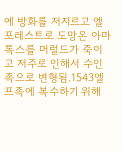에 방화를 저지르고 엘포레스트로 도망온 아마톡스를 머럴드가 죽이고 저주로 인해서 수인족으로 변형됨.1543엘프족에 복수하기 위해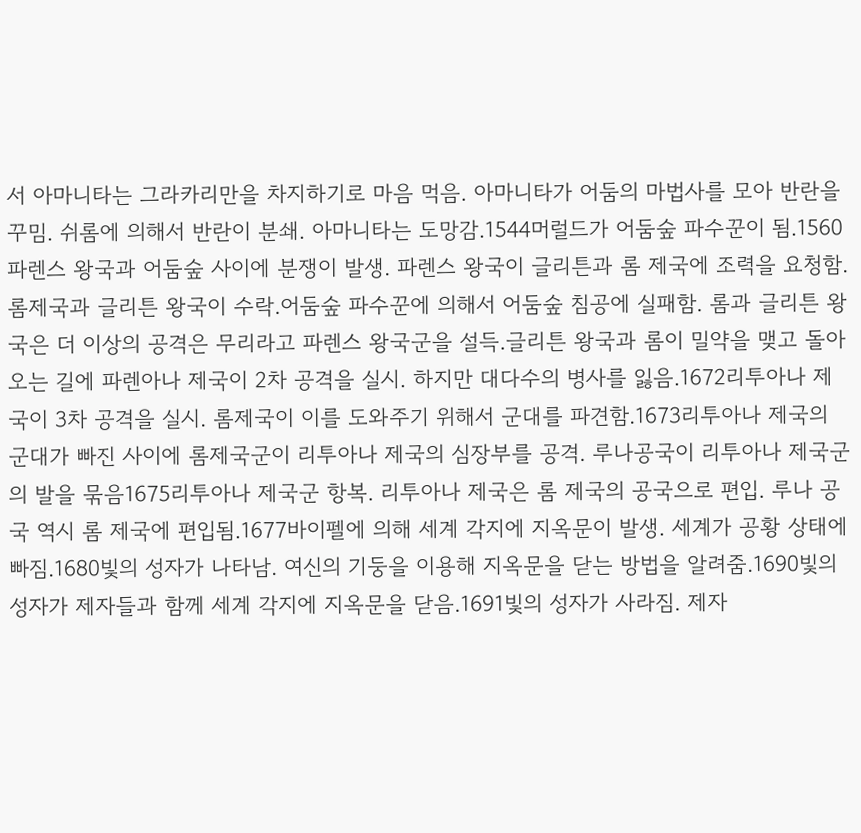서 아마니타는 그라카리만을 차지하기로 마음 먹음. 아마니타가 어둠의 마법사를 모아 반란을 꾸밈. 쉬롬에 의해서 반란이 분쇄. 아마니타는 도망감.1544머럴드가 어둠숲 파수꾼이 됨.1560파렌스 왕국과 어둠숲 사이에 분쟁이 발생. 파렌스 왕국이 글리튼과 롬 제국에 조력을 요청함.롬제국과 글리튼 왕국이 수락.어둠숲 파수꾼에 의해서 어둠숲 침공에 실패함. 롬과 글리튼 왕국은 더 이상의 공격은 무리라고 파렌스 왕국군을 설득.글리튼 왕국과 롬이 밀약을 맺고 돌아오는 길에 파렌아나 제국이 2차 공격을 실시. 하지만 대다수의 병사를 잃음.1672리투아나 제국이 3차 공격을 실시. 롬제국이 이를 도와주기 위해서 군대를 파견함.1673리투아나 제국의 군대가 빠진 사이에 롬제국군이 리투아나 제국의 심장부를 공격. 루나공국이 리투아나 제국군의 발을 묶음1675리투아나 제국군 항복. 리투아나 제국은 롬 제국의 공국으로 편입. 루나 공국 역시 롬 제국에 편입됨.1677바이펠에 의해 세계 각지에 지옥문이 발생. 세계가 공황 상태에 빠짐.1680빛의 성자가 나타남. 여신의 기둥을 이용해 지옥문을 닫는 방법을 알려줌.1690빛의 성자가 제자들과 함께 세계 각지에 지옥문을 닫음.1691빛의 성자가 사라짐. 제자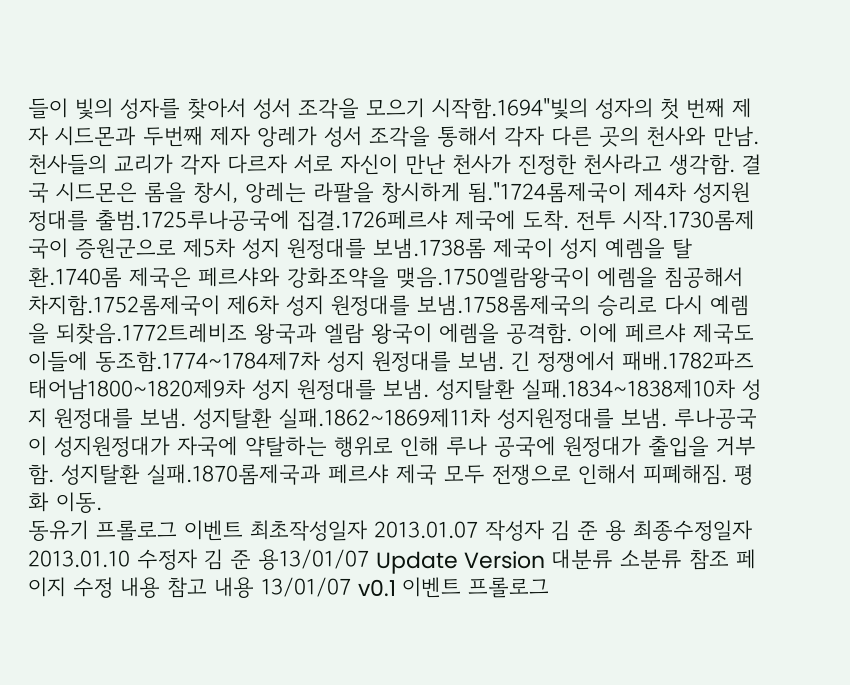들이 빛의 성자를 찾아서 성서 조각을 모으기 시작함.1694"빛의 성자의 첫 번째 제자 시드몬과 두번째 제자 앙레가 성서 조각을 통해서 각자 다른 곳의 천사와 만남. 천사들의 교리가 각자 다르자 서로 자신이 만난 천사가 진정한 천사라고 생각함. 결국 시드몬은 롬을 창시, 앙레는 라팔을 창시하게 됨."1724롬제국이 제4차 성지원정대를 출범.1725루나공국에 집결.1726페르샤 제국에 도착. 전투 시작.1730롬제국이 증원군으로 제5차 성지 원정대를 보냄.1738롬 제국이 성지 예렘을 탈환.1740롬 제국은 페르샤와 강화조약을 맺음.1750엘람왕국이 에렘을 침공해서 차지함.1752롬제국이 제6차 성지 원정대를 보냄.1758롬제국의 승리로 다시 예렘을 되찾음.1772트레비조 왕국과 엘람 왕국이 에렘을 공격함. 이에 페르샤 제국도 이들에 동조함.1774~1784제7차 성지 원정대를 보냄. 긴 정쟁에서 패배.1782파즈 태어남1800~1820제9차 성지 원정대를 보냄. 성지탈환 실패.1834~1838제10차 성지 원정대를 보냄. 성지탈환 실패.1862~1869제11차 성지원정대를 보냄. 루나공국이 성지원정대가 자국에 약탈하는 행위로 인해 루나 공국에 원정대가 출입을 거부함. 성지탈환 실패.1870롬제국과 페르샤 제국 모두 전쟁으로 인해서 피폐해짐. 평화 이동.
동유기 프롤로그 이벤트 최초작성일자 2013.01.07 작성자 김 준 용 최종수정일자 2013.01.10 수정자 김 준 용13/01/07 Update Version 대분류 소분류 참조 페이지 수정 내용 참고 내용 13/01/07 v0.1 이벤트 프롤로그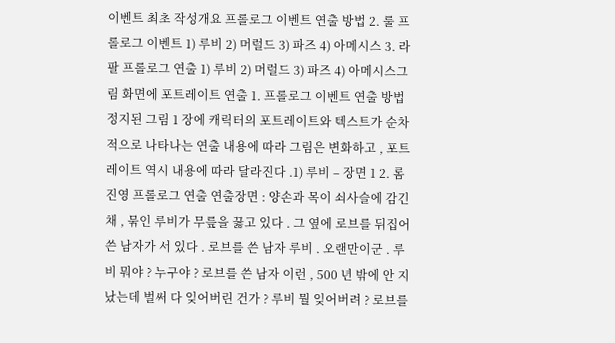이벤트 최초 작성개요 프롤로그 이벤트 연출 방법 2. 룰 프롤로그 이벤트 1) 루비 2) 머럴드 3) 파즈 4) 아메시스 3. 라팔 프롤로그 연출 1) 루비 2) 머럴드 3) 파즈 4) 아메시스그림 화면에 포트레이트 연출 1. 프롤로그 이벤트 연출 방법 정지된 그림 1 장에 캐릭터의 포트레이트와 텍스트가 순차적으로 나타나는 연출 내용에 따라 그림은 변화하고 , 포트레이트 역시 내용에 따라 달라진다 .1) 루비 – 장면 1 2. 롬진영 프롤로그 연출 연출장면 : 양손과 목이 쇠사슬에 감긴 채 , 묶인 루비가 무릎을 꿇고 있다 . 그 옆에 로브를 뒤집어 쓴 남자가 서 있다 . 로브를 쓴 남자 루비 . 오랜만이군 . 루비 뭐야 ? 누구야 ? 로브를 쓴 남자 이런 , 500 년 밖에 안 지났는데 벌써 다 잊어버린 건가 ? 루비 뭘 잊어버려 ? 로브를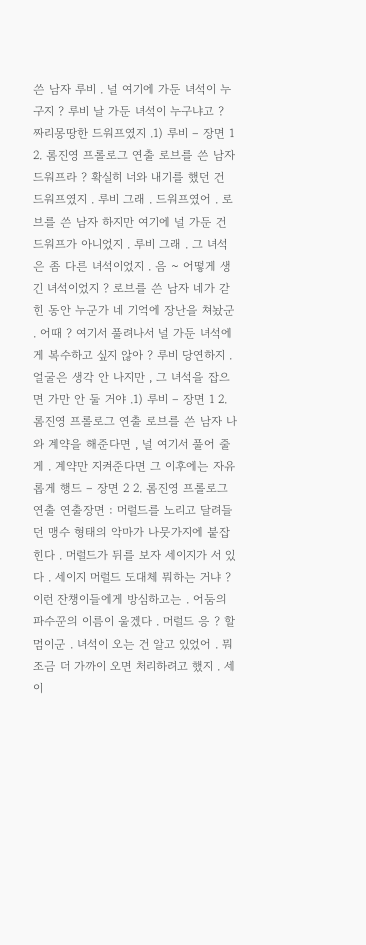쓴 남자 루비 . 널 여기에 가둔 녀석이 누구지 ? 루비 날 가둔 녀석이 누구냐고 ? 짜리몽땅한 드워프였지 .1) 루비 – 장면 1 2. 롬진영 프롤로그 연출 로브를 쓴 남자 드워프라 ? 확실히 너와 내기를 했던 건 드워프였지 . 루비 그래 . 드워프였어 . 로브를 쓴 남자 하지만 여기에 널 가둔 건 드워프가 아니었지 . 루비 그래 . 그 녀석은 좀 다른 녀석이었지 . 음 ~ 어떻게 생긴 녀석이었지 ? 로브를 쓴 남자 네가 갇힌 동안 누군가 네 기억에 장난을 쳐놨군 . 어때 ? 여기서 풀려나서 널 가둔 녀석에게 복수하고 싶지 않아 ? 루비 당연하지 . 얼굴은 생각 안 나지만 , 그 녀석을 잡으면 가만 안 둘 거야 .1) 루비 – 장면 1 2. 롬진영 프롤로그 연출 로브를 쓴 남자 나와 계약을 해준다면 , 널 여기서 풀어 줄 게 . 계약만 지켜준다면 그 이후에는 자유롭게 행드 – 장면 2 2. 롬진영 프롤로그 연출 연출장면 : 머럴드를 노리고 달려들던 맹수 형태의 악마가 나뭇가지에 붙잡힌다 . 머럴드가 뒤를 보자 세이지가 서 있다 . 세이지 머럴드 도대체 뭐하는 거냐 ? 이런 잔챙이들에게 방심하고는 . 어둠의 파수꾼의 이름이 울겠다 . 머럴드 응 ? 할멈이군 . 녀석이 오는 건 알고 있었어 . 뭐 조금 더 가까이 오면 처리하려고 했지 . 세이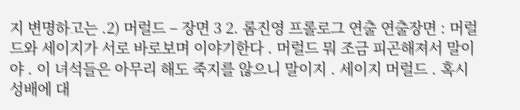지 변명하고는 .2) 머럴드 – 장면 3 2. 롬진영 프롤로그 연출 연출장면 : 머럴드와 세이지가 서로 바로보며 이야기한다 . 머럴드 뭐 조금 피곤해져서 말이야 . 이 녀석들은 아무리 해도 죽지를 않으니 말이지 . 세이지 머럴드 . 혹시 성배에 대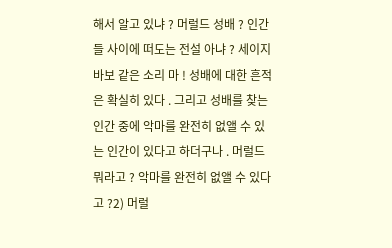해서 알고 있냐 ? 머럴드 성배 ? 인간들 사이에 떠도는 전설 아냐 ? 세이지 바보 같은 소리 마 ! 성배에 대한 흔적은 확실히 있다 . 그리고 성배를 찾는 인간 중에 악마를 완전히 없앨 수 있는 인간이 있다고 하더구나 . 머럴드 뭐라고 ? 악마를 완전히 없앨 수 있다고 ?2) 머럴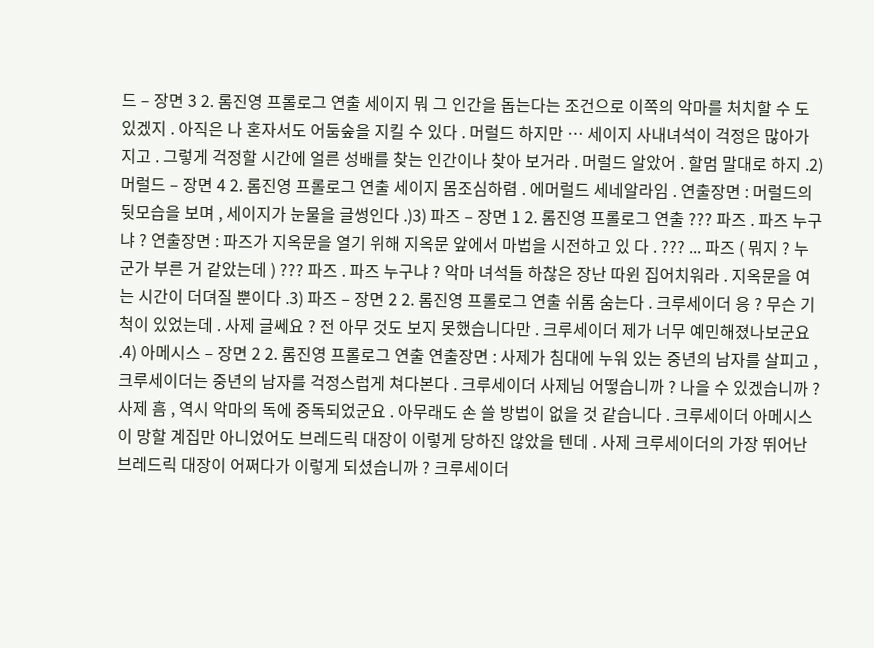드 – 장면 3 2. 롬진영 프롤로그 연출 세이지 뭐 그 인간을 돕는다는 조건으로 이쪽의 악마를 처치할 수 도 있겠지 . 아직은 나 혼자서도 어둠숲을 지킬 수 있다 . 머럴드 하지만 … 세이지 사내녀석이 걱정은 많아가지고 . 그렇게 걱정할 시간에 얼른 성배를 찾는 인간이나 찾아 보거라 . 머럴드 알았어 . 할멈 말대로 하지 .2) 머럴드 – 장면 4 2. 롬진영 프롤로그 연출 세이지 몸조심하렴 . 에머럴드 세네알라임 . 연출장면 : 머럴드의 뒷모습을 보며 , 세이지가 눈물을 글썽인다 .)3) 파즈 – 장면 1 2. 롬진영 프롤로그 연출 ??? 파즈 . 파즈 누구냐 ? 연출장면 : 파즈가 지옥문을 열기 위해 지옥문 앞에서 마법을 시전하고 있 다 . ??? ... 파즈 ( 뭐지 ? 누군가 부른 거 같았는데 ) ??? 파즈 . 파즈 누구냐 ? 악마 녀석들 하찮은 장난 따윈 집어치워라 . 지옥문을 여는 시간이 더뎌질 뿐이다 .3) 파즈 – 장면 2 2. 롬진영 프롤로그 연출 쉬롬 숨는다 . 크루세이더 응 ? 무슨 기척이 있었는데 . 사제 글쎄요 ? 전 아무 것도 보지 못했습니다만 . 크루세이더 제가 너무 예민해졌나보군요 .4) 아메시스 – 장면 2 2. 롬진영 프롤로그 연출 연출장면 : 사제가 침대에 누워 있는 중년의 남자를 살피고 , 크루세이더는 중년의 남자를 걱정스럽게 쳐다본다 . 크루세이더 사제님 어떻습니까 ? 나을 수 있겠습니까 ? 사제 흠 , 역시 악마의 독에 중독되었군요 . 아무래도 손 쓸 방법이 없을 것 같습니다 . 크루세이더 아메시스 이 망할 계집만 아니었어도 브레드릭 대장이 이렇게 당하진 않았을 텐데 . 사제 크루세이더의 가장 뛰어난 브레드릭 대장이 어쩌다가 이렇게 되셨습니까 ? 크루세이더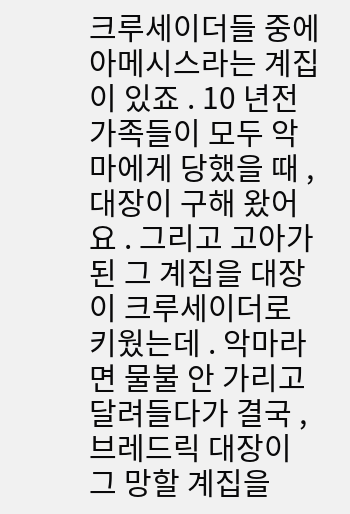크루세이더들 중에 아메시스라는 계집이 있죠 . 10 년전 가족들이 모두 악마에게 당했을 때 , 대장이 구해 왔어요 . 그리고 고아가 된 그 계집을 대장이 크루세이더로 키웠는데 . 악마라면 물불 안 가리고 달려들다가 결국 , 브레드릭 대장이 그 망할 계집을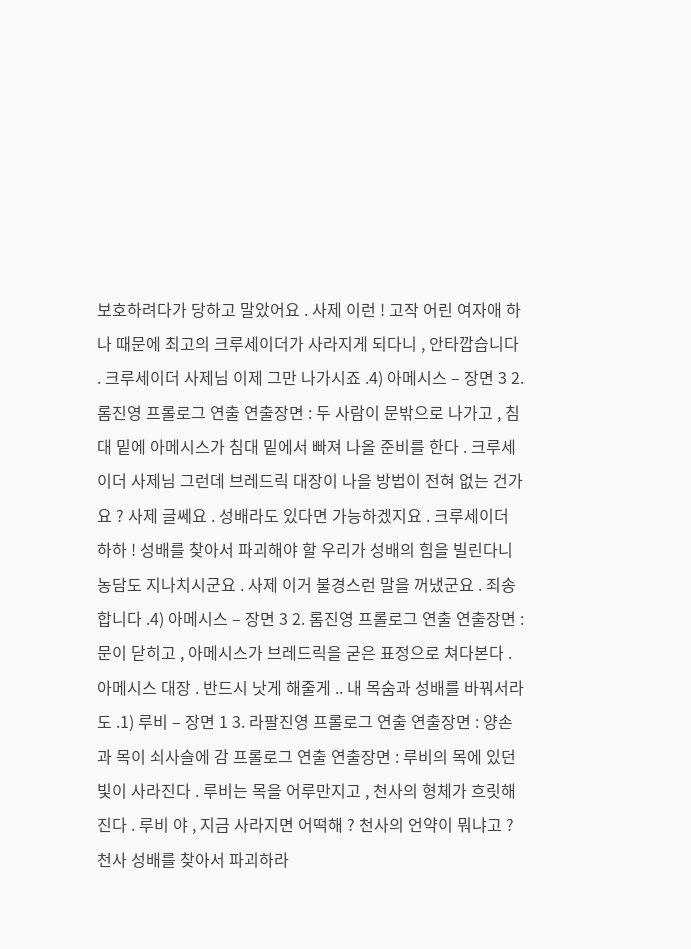보호하려다가 당하고 말았어요 . 사제 이런 ! 고작 어린 여자애 하나 때문에 최고의 크루세이더가 사라지게 되다니 , 안타깝습니다 . 크루세이더 사제님 이제 그만 나가시죠 .4) 아메시스 – 장면 3 2. 롬진영 프롤로그 연출 연출장면 : 두 사람이 문밖으로 나가고 , 침대 밑에 아메시스가 침대 밑에서 빠져 나올 준비를 한다 . 크루세이더 사제님 그런데 브레드릭 대장이 나을 방법이 전혀 없는 건가요 ? 사제 글쎄요 . 성배라도 있다면 가능하겠지요 . 크루세이더 하하 ! 성배를 찾아서 파괴해야 할 우리가 성배의 힘을 빌린다니 농담도 지나치시군요 . 사제 이거 불경스런 말을 꺼냈군요 . 죄송합니다 .4) 아메시스 – 장면 3 2. 롬진영 프롤로그 연출 연출장면 : 문이 닫히고 , 아메시스가 브레드릭을 굳은 표정으로 쳐다본다 . 아메시스 대장 . 반드시 낫게 해줄게 .. 내 목숨과 성배를 바꿔서라도 .1) 루비 – 장면 1 3. 라팔진영 프롤로그 연출 연출장면 : 양손과 목이 쇠사슬에 감 프롤로그 연출 연출장면 : 루비의 목에 있던 빛이 사라진다 . 루비는 목을 어루만지고 , 천사의 형체가 흐릿해진다 . 루비 야 , 지금 사라지면 어떡해 ? 천사의 언약이 뭐냐고 ? 천사 성배를 찾아서 파괴하라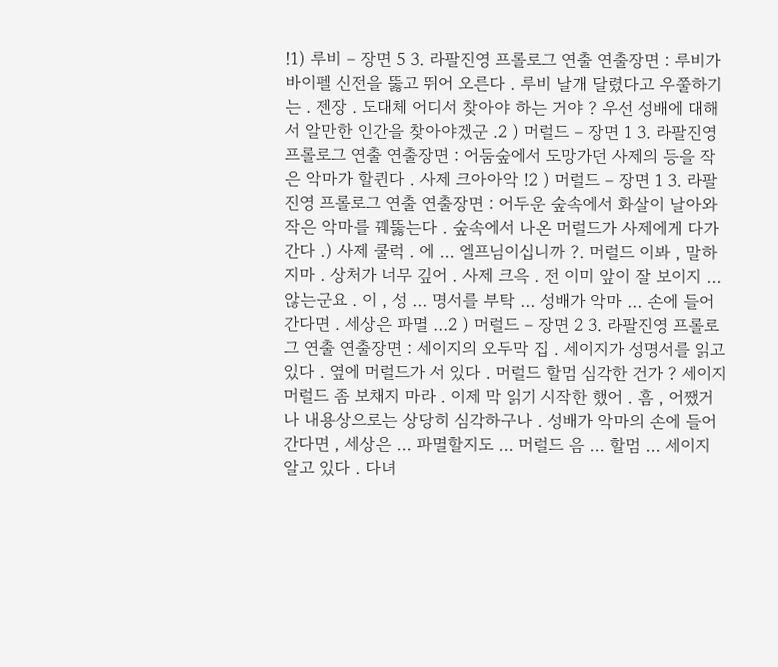!1) 루비 – 장면 5 3. 라팔진영 프롤로그 연출 연출장면 : 루비가 바이펠 신전을 뚫고 뛰어 오른다 . 루비 날개 달렸다고 우쭐하기는 . 젠장 . 도대체 어디서 찾아야 하는 거야 ? 우선 성배에 대해서 알만한 인간을 찾아야겠군 .2 ) 머럴드 – 장면 1 3. 라팔진영 프롤로그 연출 연출장면 : 어둠숲에서 도망가던 사제의 등을 작은 악마가 할퀸다 . 사제 크아아악 !2 ) 머럴드 – 장면 1 3. 라팔진영 프롤로그 연출 연출장면 : 어두운 숲속에서 화살이 날아와 작은 악마를 꿰뚫는다 . 숲속에서 나온 머럴드가 사제에게 다가간다 .) 사제 쿨럭 . 에 … 엘프님이십니까 ?. 머럴드 이봐 , 말하지마 . 상처가 너무 깊어 . 사제 크윽 . 전 이미 앞이 잘 보이지 … 않는군요 . 이 , 성 … 명서를 부탁 … 성배가 악마 … 손에 들어간다면 . 세상은 파멸 …2 ) 머럴드 – 장면 2 3. 라팔진영 프롤로그 연출 연출장면 : 세이지의 오두막 집 . 세이지가 성명서를 읽고 있다 . 옆에 머럴드가 서 있다 . 머럴드 할멈 심각한 건가 ? 세이지 머럴드 좀 보채지 마라 . 이제 막 읽기 시작한 했어 . 흠 , 어쨌거나 내용상으로는 상당히 심각하구나 . 성배가 악마의 손에 들어간다면 , 세상은 … 파멸할지도 … 머럴드 음 … 할멈 … 세이지 알고 있다 . 다녀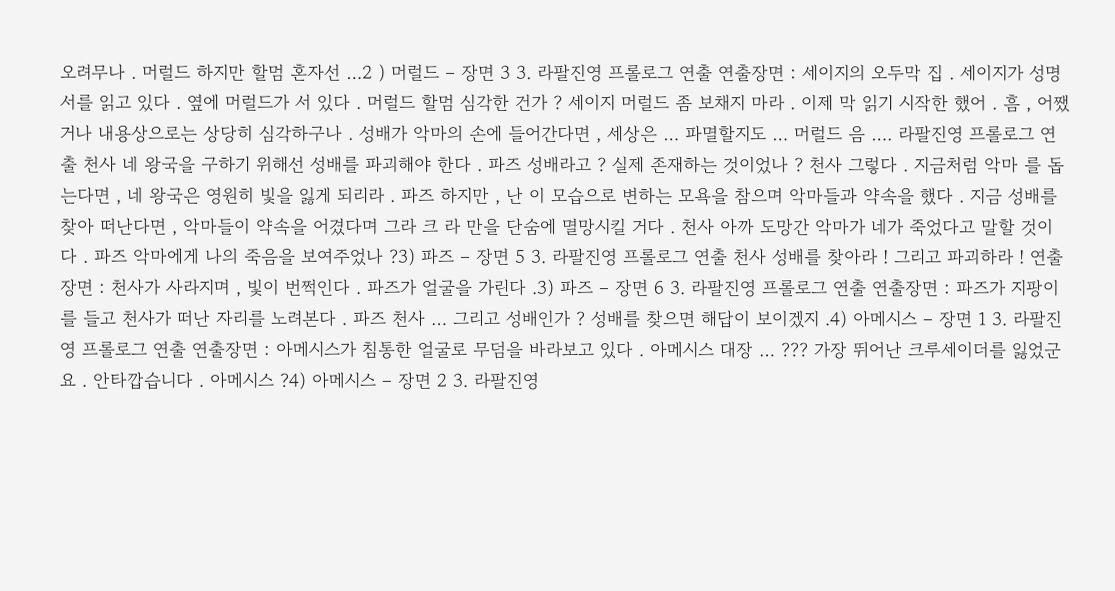오려무나 . 머럴드 하지만 할멈 혼자선 …2 ) 머럴드 – 장면 3 3. 라팔진영 프롤로그 연출 연출장면 : 세이지의 오두막 집 . 세이지가 성명서를 읽고 있다 . 옆에 머럴드가 서 있다 . 머럴드 할멈 심각한 건가 ? 세이지 머럴드 좀 보채지 마라 . 이제 막 읽기 시작한 했어 . 흠 , 어쨌거나 내용상으로는 상당히 심각하구나 . 성배가 악마의 손에 들어간다면 , 세상은 … 파멸할지도 … 머럴드 음 …. 라팔진영 프롤로그 연출 천사 네 왕국을 구하기 위해선 성배를 파괴해야 한다 . 파즈 성배라고 ? 실제 존재하는 것이었나 ? 천사 그렇다 . 지금처럼 악마 를 돕는다면 , 네 왕국은 영원히 빛을 잃게 되리라 . 파즈 하지만 , 난 이 모습으로 변하는 모욕을 참으며 악마들과 약속을 했다 . 지금 성배를 찾아 떠난다면 , 악마들이 약속을 어겼다며 그라 크 라 만을 단숨에 멸망시킬 거다 . 천사 아까 도망간 악마가 네가 죽었다고 말할 것이다 . 파즈 악마에게 나의 죽음을 보여주었나 ?3) 파즈 – 장면 5 3. 라팔진영 프롤로그 연출 천사 성배를 찾아라 ! 그리고 파괴하라 ! 연출장면 : 천사가 사라지며 , 빛이 번쩍인다 . 파즈가 얼굴을 가린다 .3) 파즈 – 장면 6 3. 라팔진영 프롤로그 연출 연출장면 : 파즈가 지팡이를 들고 천사가 떠난 자리를 노려본다 . 파즈 천사 … 그리고 성배인가 ? 성배를 찾으면 해답이 보이겠지 .4) 아메시스 – 장면 1 3. 라팔진영 프롤로그 연출 연출장면 : 아메시스가 침통한 얼굴로 무덤을 바라보고 있다 . 아메시스 대장 … ??? 가장 뛰어난 크루세이더를 잃었군요 . 안타깝습니다 . 아메시스 ?4) 아메시스 – 장면 2 3. 라팔진영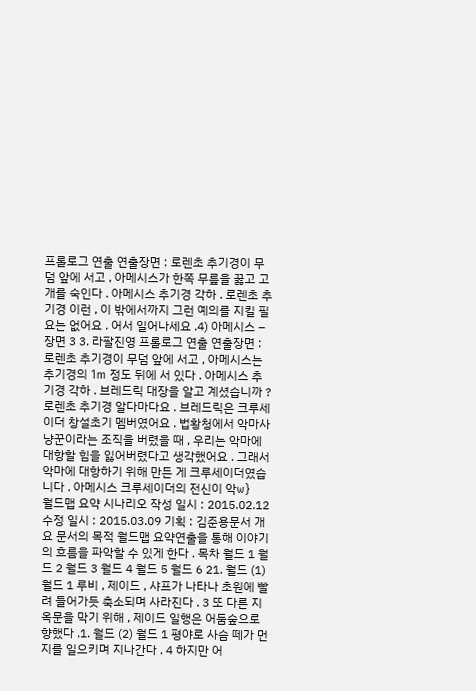프롤로그 연출 연출장면 : 로렌초 추기경이 무덤 앞에 서고 , 아메시스가 한쪽 무릎을 꿇고 고개를 숙인다 . 아메시스 추기경 각하 . 로렌초 추기경 이런 , 이 밖에서까지 그런 예의를 지킬 필요는 없어요 . 어서 일어나세요 .4) 아메시스 – 장면 3 3. 라팔진영 프롤로그 연출 연출장면 : 로렌초 추기경이 무덤 앞에 서고 , 아메시스는 추기경의 1m 정도 뒤에 서 있다 . 아메시스 추기경 각하 . 브레드릭 대장을 알고 계셨습니까 ? 로렌초 추기경 알다마다요 . 브레드릭은 크루세이더 창설초기 멤버였어요 . 법황청에서 악마사냥꾼이라는 조직을 버렸을 때 , 우리는 악마에 대항할 힘을 잃어버렸다고 생각했어요 . 그래서 악마에 대항하기 위해 만든 게 크루세이더였습니다 . 아메시스 크루세이더의 전신이 악w}
월드맵 요약 시나리오 작성 일시 : 2015.02.12 수정 일시 : 2015.03.09 기획 : 김준용문서 개요 문서의 목적 월드맵 요약연출을 통해 이야기의 흐름을 파악할 수 있게 한다 . 목차 월드 1 월드 2 월드 3 월드 4 월드 5 월드 6 21. 월드 (1) 월드 1 루비 , 제이드 , 샤프가 나타나 초원에 빨려 들어가듯 축소되며 사라진다 . 3 또 다른 지옥문을 막기 위해 , 제이드 일행은 어둠숲으로 향했다 .1. 월드 (2) 월드 1 평야로 사슴 떼가 먼지를 일으키며 지나간다 . 4 하지만 어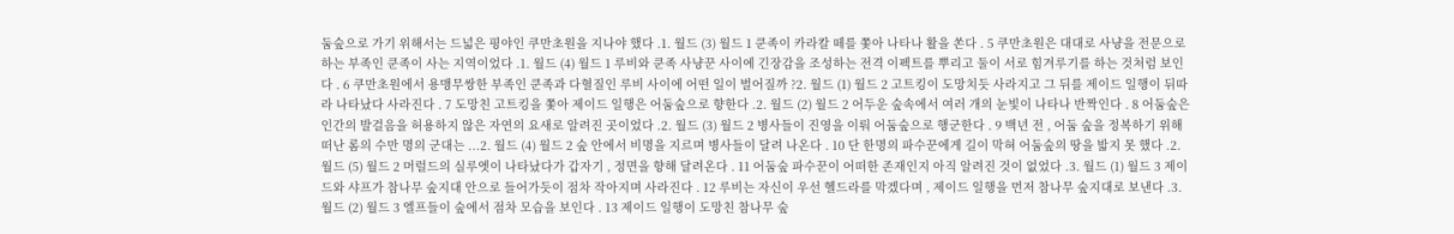둠숲으로 가기 위해서는 드넓은 평야인 쿠만초원을 지나야 했다 .1. 월드 (3) 월드 1 쿤족이 카라칼 떼를 쫓아 나타나 활을 쏜다 . 5 쿠만초원은 대대로 사냥을 전문으로 하는 부족인 쿤족이 사는 지역이었다 .1. 월드 (4) 월드 1 루비와 쿤족 사냥꾼 사이에 긴장감을 조성하는 전격 이펙트를 뿌리고 둘이 서로 힘겨루기를 하는 것처럼 보인다 . 6 쿠만초원에서 용맹무쌍한 부족인 쿤족과 다혈질인 루비 사이에 어떤 일이 벌어질까 ?2. 월드 (1) 월드 2 고트킹이 도망치듯 사라지고 그 뒤를 제이드 일행이 뒤따라 나타났다 사라진다 . 7 도망친 고트킹을 쫓아 제이드 일행은 어둠숲으로 향한다 .2. 월드 (2) 월드 2 어두운 숲속에서 여러 개의 눈빛이 나타나 반짝인다 . 8 어둠숲은 인간의 발걸음을 허용하지 않은 자연의 요새로 알려진 곳이었다 .2. 월드 (3) 월드 2 병사들이 진영을 이뤄 어둠숲으로 행군한다 . 9 백년 전 , 어둠 숲을 정복하기 위해 떠난 롬의 수만 명의 군대는 ...2. 월드 (4) 월드 2 숲 안에서 비명을 지르며 병사들이 달려 나온다 . 10 단 한명의 파수꾼에게 길이 막혀 어둠숲의 땅을 밟지 못 했다 .2. 월드 (5) 월드 2 머럴드의 실루엣이 나타났다가 갑자기 , 정면을 향해 달려온다 . 11 어둠숲 파수꾼이 어떠한 존재인지 아직 알려진 것이 없었다 .3. 월드 (1) 월드 3 제이드와 샤프가 참나무 숲지대 안으로 들어가듯이 점차 작아지며 사라진다 . 12 루비는 자신이 우선 헬드라를 막겠다며 , 제이드 일행을 먼저 참나무 숲지대로 보낸다 .3. 월드 (2) 월드 3 엘프들이 숲에서 점차 모습을 보인다 . 13 제이드 일행이 도망친 참나무 숲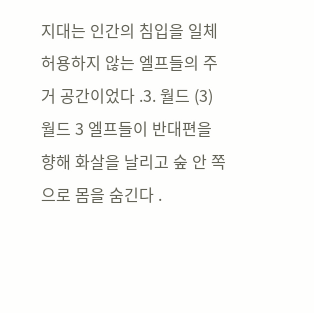지대는 인간의 침입을 일체 허용하지 않는 엘프들의 주거 공간이었다 .3. 월드 (3) 월드 3 엘프들이 반대편을 향해 화살을 날리고 숲 안 쪽으로 몸을 숨긴다 .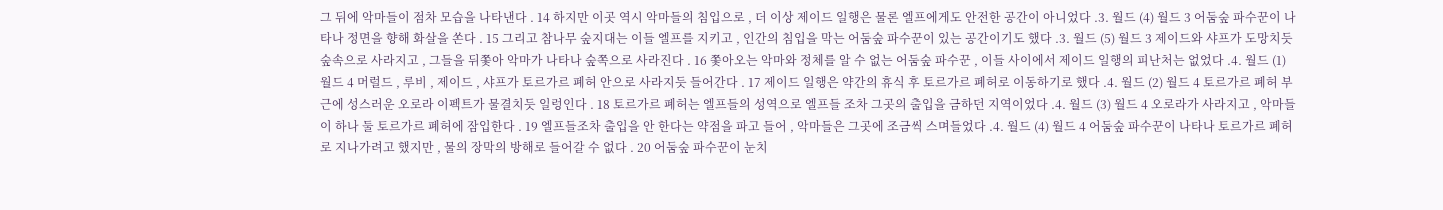그 뒤에 악마들이 점차 모습을 나타낸다 . 14 하지만 이곳 역시 악마들의 침입으로 , 더 이상 제이드 일행은 물론 엘프에게도 안전한 공간이 아니었다 .3. 월드 (4) 월드 3 어둠숲 파수꾼이 나타나 정면을 향해 화살을 쏜다 . 15 그리고 참나무 숲지대는 이들 엘프를 지키고 , 인간의 침입을 막는 어둠숲 파수꾼이 있는 공간이기도 했다 .3. 월드 (5) 월드 3 제이드와 샤프가 도망치듯 숲속으로 사라지고 , 그들을 뒤쫓아 악마가 나타나 숲쪽으로 사라진다 . 16 쫓아오는 악마와 정체를 알 수 없는 어둠숲 파수꾼 , 이들 사이에서 제이드 일행의 피난처는 없었다 .4. 월드 (1) 월드 4 머럴드 , 루비 , 제이드 , 샤프가 토르가르 폐허 안으로 사라지듯 들어간다 . 17 제이드 일행은 약간의 휴식 후 토르가르 폐허로 이동하기로 했다 .4. 월드 (2) 월드 4 토르가르 폐허 부근에 성스러운 오로라 이펙트가 물결치듯 일렁인다 . 18 토르가르 폐허는 엘프들의 성역으로 엘프들 조차 그곳의 출입을 금하던 지역이었다 .4. 월드 (3) 월드 4 오로라가 사라지고 , 악마들이 하나 둘 토르가르 폐허에 잠입한다 . 19 엘프들조차 출입을 안 한다는 약점을 파고 들어 , 악마들은 그곳에 조금씩 스며들었다 .4. 월드 (4) 월드 4 어둠숲 파수꾼이 나타나 토르가르 폐허로 지나가려고 했지만 , 물의 장막의 방해로 들어갈 수 없다 . 20 어둠숲 파수꾼이 눈치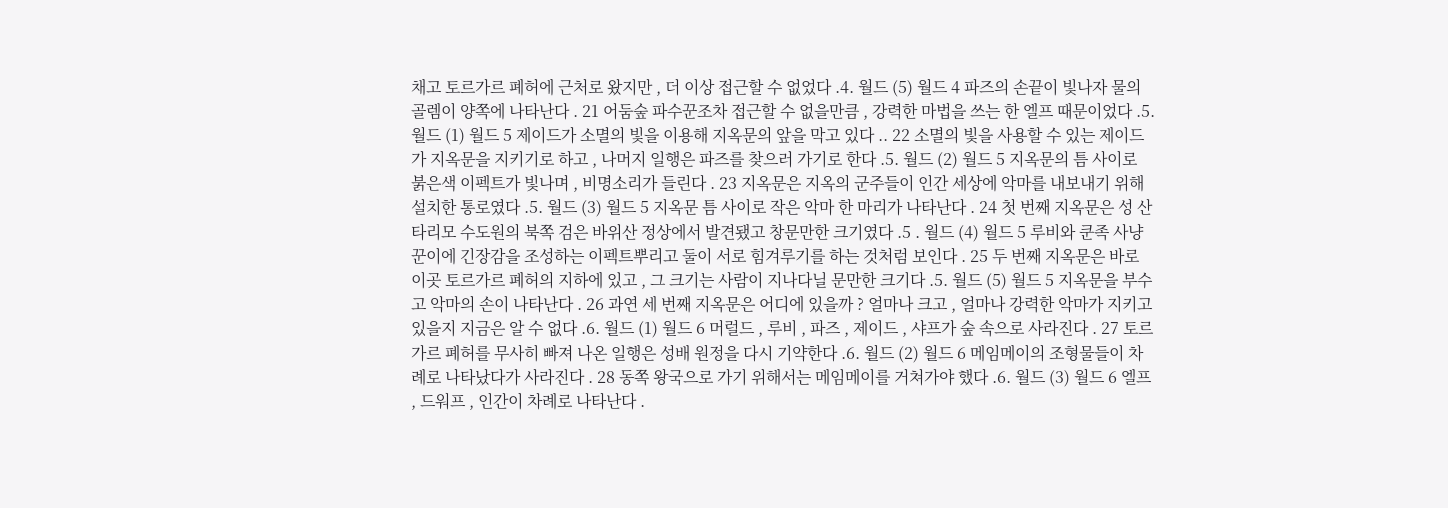채고 토르가르 폐허에 근처로 왔지만 , 더 이상 접근할 수 없었다 .4. 월드 (5) 월드 4 파즈의 손끝이 빛나자 물의 골렘이 양쪽에 나타난다 . 21 어둠숲 파수꾼조차 접근할 수 없을만큼 , 강력한 마법을 쓰는 한 엘프 때문이었다 .5. 월드 (1) 월드 5 제이드가 소멸의 빛을 이용해 지옥문의 앞을 막고 있다 .. 22 소멸의 빛을 사용할 수 있는 제이드가 지옥문을 지키기로 하고 , 나머지 일행은 파즈를 찾으러 가기로 한다 .5. 월드 (2) 월드 5 지옥문의 틈 사이로 붉은색 이펙트가 빛나며 , 비명소리가 들린다 . 23 지옥문은 지옥의 군주들이 인간 세상에 악마를 내보내기 위해 설치한 통로였다 .5. 월드 (3) 월드 5 지옥문 틈 사이로 작은 악마 한 마리가 나타난다 . 24 첫 번째 지옥문은 성 산타리모 수도원의 북쪽 검은 바위산 정상에서 발견됐고 창문만한 크기였다 .5 . 월드 (4) 월드 5 루비와 쿤족 사냥꾼이에 긴장감을 조성하는 이펙트뿌리고 둘이 서로 힘겨루기를 하는 것처럼 보인다 . 25 두 번째 지옥문은 바로 이곳 토르가르 폐허의 지하에 있고 , 그 크기는 사람이 지나다닐 문만한 크기다 .5. 월드 (5) 월드 5 지옥문을 부수고 악마의 손이 나타난다 . 26 과연 세 번째 지옥문은 어디에 있을까 ? 얼마나 크고 , 얼마나 강력한 악마가 지키고 있을지 지금은 알 수 없다 .6. 월드 (1) 월드 6 머럴드 , 루비 , 파즈 , 제이드 , 샤프가 숲 속으로 사라진다 . 27 토르가르 폐허를 무사히 빠져 나온 일행은 성배 원정을 다시 기약한다 .6. 월드 (2) 월드 6 메임메이의 조형물들이 차례로 나타났다가 사라진다 . 28 동쪽 왕국으로 가기 위해서는 메임메이를 거쳐가야 했다 .6. 월드 (3) 월드 6 엘프 , 드워프 , 인간이 차례로 나타난다 .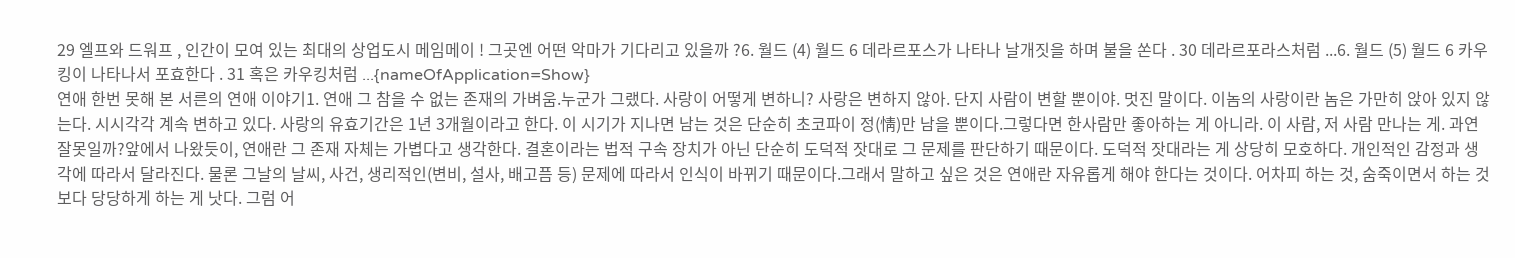29 엘프와 드워프 , 인간이 모여 있는 최대의 상업도시 메임메이 ! 그곳엔 어떤 악마가 기다리고 있을까 ?6. 월드 (4) 월드 6 데라르포스가 나타나 날개짓을 하며 불을 쏜다 . 30 데라르포라스처럼 ...6. 월드 (5) 월드 6 카우킹이 나타나서 포효한다 . 31 혹은 카우킹처럼 ...{nameOfApplication=Show}
연애 한번 못해 본 서른의 연애 이야기1. 연애 그 참을 수 없는 존재의 가벼움.누군가 그랬다. 사랑이 어떻게 변하니? 사랑은 변하지 않아. 단지 사람이 변할 뿐이야. 멋진 말이다. 이놈의 사랑이란 놈은 가만히 앉아 있지 않는다. 시시각각 계속 변하고 있다. 사랑의 유효기간은 1년 3개월이라고 한다. 이 시기가 지나면 남는 것은 단순히 초코파이 정(情)만 남을 뿐이다.그렇다면 한사람만 좋아하는 게 아니라. 이 사람, 저 사람 만나는 게. 과연 잘못일까?앞에서 나왔듯이, 연애란 그 존재 자체는 가볍다고 생각한다. 결혼이라는 법적 구속 장치가 아닌 단순히 도덕적 잣대로 그 문제를 판단하기 때문이다. 도덕적 잣대라는 게 상당히 모호하다. 개인적인 감정과 생각에 따라서 달라진다. 물론 그날의 날씨, 사건, 생리적인(변비, 설사, 배고픔 등) 문제에 따라서 인식이 바뀌기 때문이다.그래서 말하고 싶은 것은 연애란 자유롭게 해야 한다는 것이다. 어차피 하는 것, 숨죽이면서 하는 것보다 당당하게 하는 게 낫다. 그럼 어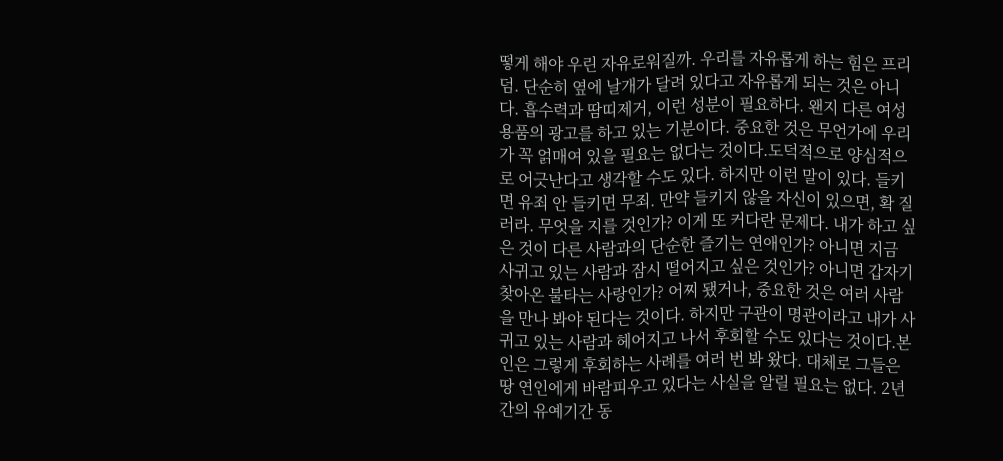떻게 해야 우린 자유로워질까. 우리를 자유롭게 하는 힘은 프리덤. 단순히 옆에 날개가 달려 있다고 자유롭게 되는 것은 아니다. 흡수력과 땀띠제거, 이런 성분이 필요하다. 왠지 다른 여성용품의 광고를 하고 있는 기분이다. 중요한 것은 무언가에 우리가 꼭 얽매여 있을 필요는 없다는 것이다.도덕적으로 양심적으로 어긋난다고 생각할 수도 있다. 하지만 이런 말이 있다. 들키면 유죄 안 들키면 무죄. 만약 들키지 않을 자신이 있으면, 확 질러라. 무엇을 지를 것인가? 이게 또 커다란 문제다. 내가 하고 싶은 것이 다른 사람과의 단순한 즐기는 연애인가? 아니면 지금 사귀고 있는 사람과 잠시 떨어지고 싶은 것인가? 아니면 갑자기 찾아온 불타는 사랑인가? 어찌 됐거나, 중요한 것은 여러 사람을 만나 봐야 된다는 것이다. 하지만 구관이 명관이라고 내가 사귀고 있는 사람과 헤어지고 나서 후회할 수도 있다는 것이다.본인은 그렇게 후회하는 사례를 여러 번 봐 왔다. 대체로 그들은 땅 연인에게 바람피우고 있다는 사실을 알릴 필요는 없다. 2년간의 유예기간 동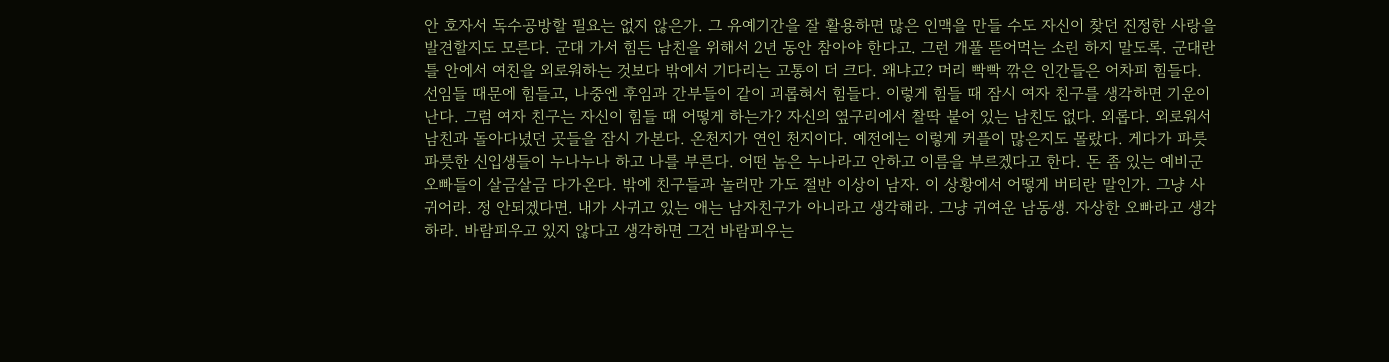안 호자서 독수공방할 필요는 없지 않은가. 그 유예기간을 잘 활용하면 많은 인맥을 만들 수도 자신이 찾던 진정한 사랑을 발견할지도 모른다. 군대 가서 힘든 남친을 위해서 2년 동안 참아야 한다고. 그런 개풀 뜯어먹는 소린 하지 말도록. 군대란 틀 안에서 여친을 외로워하는 것보다 밖에서 기다리는 고통이 더 크다. 왜냐고? 머리 빡빡 깎은 인간들은 어차피 힘들다. 선임들 때문에 힘들고, 나중엔 후임과 간부들이 같이 괴롭혀서 힘들다. 이렇게 힘들 때 잠시 여자 친구를 생각하면 기운이 난다. 그럼 여자 친구는 자신이 힘들 때 어떻게 하는가? 자신의 옆구리에서 찰딱 붙어 있는 남친도 없다. 외롭다. 외로워서 남친과 돌아다녔던 곳들을 잠시 가본다. 온천지가 연인 천지이다. 예전에는 이렇게 커플이 많은지도 몰랐다. 게다가 파릇파릇한 신입생들이 누나누나 하고 나를 부른다. 어떤 놈은 누나라고 안하고 이름을 부르겠다고 한다. 돈 좀 있는 예비군 오빠들이 살금살금 다가온다. 밖에 친구들과 놀러만 가도 절반 이상이 남자. 이 상황에서 어떻게 버티란 말인가. 그냥 사귀어라. 정 안되겠다면. 내가 사귀고 있는 애는 남자친구가 아니라고 생각해라. 그냥 귀여운 남동생. 자상한 오빠라고 생각하라. 바람피우고 있지 않다고 생각하면 그건 바람피우는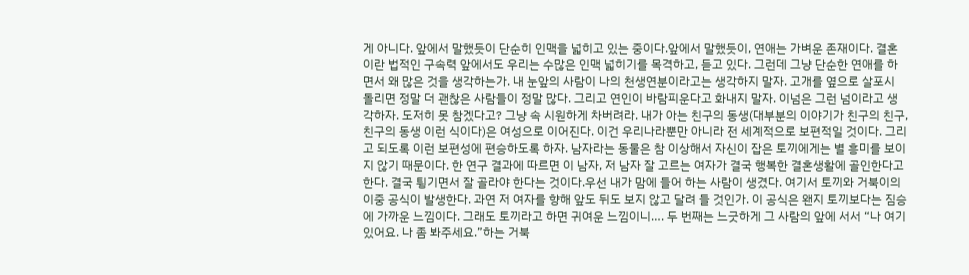게 아니다. 앞에서 말했듯이 단순히 인맥을 넓히고 있는 중이다.앞에서 말했듯이, 연애는 가벼운 존재이다. 결혼이란 법적인 구속력 앞에서도 우리는 수많은 인맥 넓히기를 목격하고, 듣고 있다. 그런데 그냥 단순한 연애를 하면서 왜 많은 것을 생각하는가. 내 눈앞의 사람이 나의 천생연분이라고는 생각하지 말자. 고개를 옆으로 살포시 돌리면 정말 더 괜찮은 사람들이 정말 많다. 그리고 연인이 바람피운다고 화내지 말자. 이넘은 그런 넘이라고 생각하자. 도저히 못 참겠다고? 그냥 속 시원하게 차버려라. 내가 아는 친구의 동생(대부분의 이야기가 친구의 친구, 친구의 동생 이런 식이다)은 여성으로 이어진다. 이건 우리나라뿐만 아니라 전 세계적으로 보편적일 것이다. 그리고 되도록 이런 보편성에 편승하도록 하자. 남자라는 동물은 참 이상해서 자신이 잡은 토끼에게는 별 흥미를 보이지 않기 때문이다. 한 연구 결과에 따르면 이 남자, 저 남자 잘 고르는 여자가 결국 행복한 결혼생활에 골인한다고 한다. 결국 튕기면서 잘 골라야 한다는 것이다.우선 내가 맘에 들어 하는 사람이 생겼다. 여기서 토끼와 거북이의 이중 공식이 발생한다. 과연 저 여자를 향해 앞도 뒤도 보지 않고 달려 들 것인가. 이 공식은 왠지 토끼보다는 짐승에 가까운 느낌이다. 그래도 토끼라고 하면 귀여운 느낌이니…. 두 번째는 느긋하게 그 사람의 앞에 서서 “나 여기 있어요. 나 좀 봐주세요.”하는 거북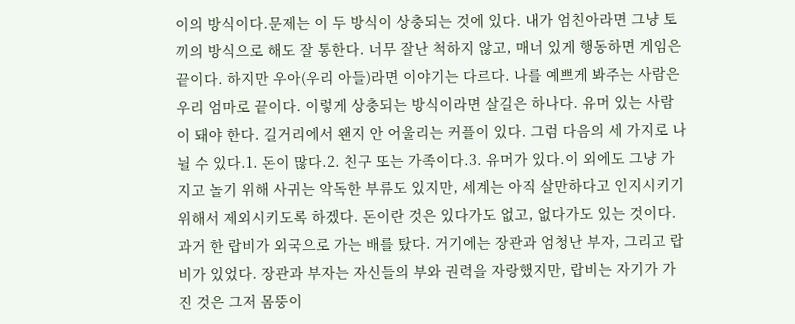이의 방식이다.문제는 이 두 방식이 상충되는 것에 있다. 내가 엄친아라면 그냥 토끼의 방식으로 해도 잘 통한다. 너무 잘난 척하지 않고, 매너 있게 행동하면 게임은 끝이다. 하지만 우아(우리 아들)라면 이야기는 다르다. 나를 예쁘게 봐주는 사람은 우리 엄마로 끝이다. 이렇게 상충되는 방식이라면 살길은 하나다. 유머 있는 사람이 돼야 한다. 길거리에서 왠지 안 어울리는 커플이 있다. 그럼 다음의 세 가지로 나뉠 수 있다.1. 돈이 많다.2. 친구 또는 가족이다.3. 유머가 있다.이 외에도 그냥 가지고 놀기 위해 사귀는 악독한 부류도 있지만, 세계는 아직 살만하다고 인지시키기 위해서 제외시키도록 하겠다. 돈이란 것은 있다가도 없고, 없다가도 있는 것이다. 과거 한 랍비가 외국으로 가는 배를 탔다. 거기에는 장관과 엄청난 부자, 그리고 랍비가 있었다. 장관과 부자는 자신들의 부와 권력을 자랑했지만, 랍비는 자기가 가진 것은 그저 몸뚱이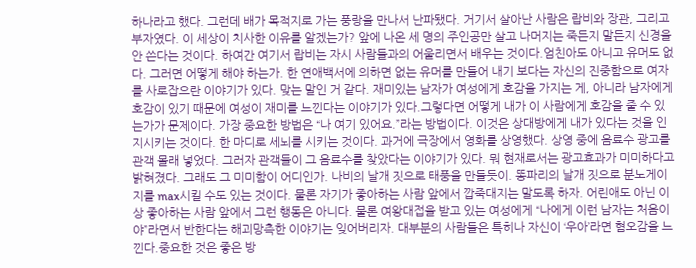하나라고 했다. 그런데 배가 목적지로 가는 풍랑을 만나서 난파됐다. 거기서 살아난 사람은 랍비와 장관, 그리고 부자였다. 이 세상이 치사한 이유를 알겠는가? 앞에 나온 세 명의 주인공만 살고 나머지는 죽든지 말든지 신경을 안 쓴다는 것이다. 하여간 여기서 랍비는 자시 사람들과의 어울리면서 배우는 것이다.엄친아도 아니고 유머도 없다. 그러면 어떻게 해야 하는가. 한 연애백서에 의하면 없는 유머를 만들어 내기 보다는 자신의 진중함으로 여자를 사로잡으란 이야기가 있다. 맞는 말인 거 같다. 재미있는 남자가 여성에게 호감을 가지는 게, 아니라 남자에게 호감이 있기 때문에 여성이 재미를 느낀다는 이야기가 있다.그렇다면 어떻게 내가 이 사람에게 호감을 줄 수 있는가가 문제이다. 가장 중요한 방법은 “나 여기 있어요.”라는 방법이다. 이것은 상대방에게 내가 있다는 것을 인지시키는 것이다. 한 마디로 세뇌를 시키는 것이다. 과거에 극장에서 영화를 상영했다. 상영 중에 음료수 광고를 관객 몰래 넣었다. 그러자 관객들이 그 음료수를 찾았다는 이야기가 있다. 뭐 현재로서는 광고효과가 미미하다고 밝혀졌다. 그래도 그 미미함이 어디인가. 나비의 날개 짓으로 태풍을 만들듯이. 똥파리의 날개 짓으로 분노게이지를 max시킬 수도 있는 것이다. 물론 자기가 좋아하는 사람 앞에서 깝죽대지는 말도록 하자. 어린애도 아닌 이상 좋아하는 사람 앞에서 그런 행동은 아니다. 물론 여왕대접을 받고 있는 여성에게 “나에게 이런 남자는 처음이야”라면서 반한다는 해괴망측한 이야기는 잊어버리자. 대부분의 사람들은 특히나 자신이 ‘우아’라면 혐오감을 느낀다.중요한 것은 좋은 방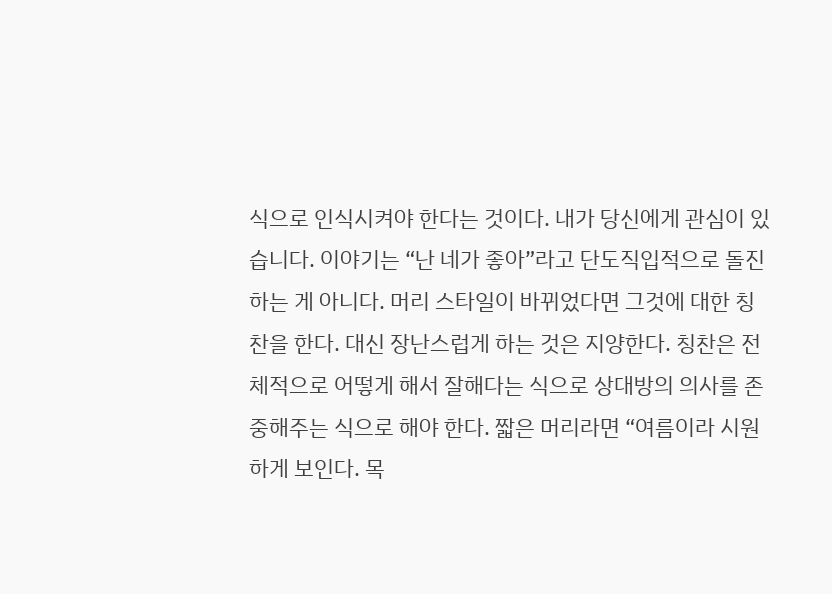식으로 인식시켜야 한다는 것이다. 내가 당신에게 관심이 있습니다. 이야기는 “난 네가 좋아”라고 단도직입적으로 돌진하는 게 아니다. 머리 스타일이 바뀌었다면 그것에 대한 칭찬을 한다. 대신 장난스럽게 하는 것은 지양한다. 칭찬은 전체적으로 어떻게 해서 잘해다는 식으로 상대방의 의사를 존중해주는 식으로 해야 한다. 짧은 머리라면 “여름이라 시원하게 보인다. 목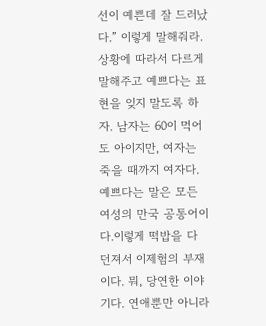선이 예쁜데 잘 드러났다.” 이렇게 말해줘라. 상황에 따라서 다르게 말해주고 예쁘다는 표현을 잊지 말도록 하자. 남자는 60이 먹어도 아이지만, 여자는 죽을 때까지 여자다. 예쁘다는 말은 모든 여성의 만국 공통어이다.이렇게 떡밥을 다 던져서 이제험의 부재이다. 뭐, 당연한 이야기다. 연애뿐만 아니라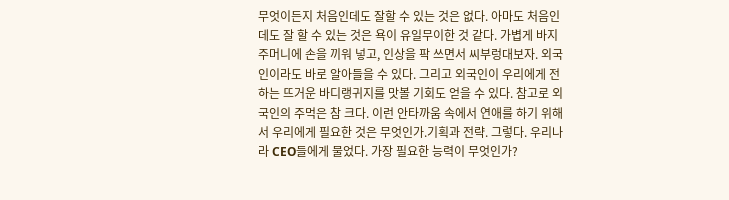무엇이든지 처음인데도 잘할 수 있는 것은 없다. 아마도 처음인데도 잘 할 수 있는 것은 욕이 유일무이한 것 같다. 가볍게 바지주머니에 손을 끼워 넣고, 인상을 팍 쓰면서 씨부렁대보자. 외국인이라도 바로 알아들을 수 있다. 그리고 외국인이 우리에게 전하는 뜨거운 바디랭귀지를 맛볼 기회도 얻을 수 있다. 참고로 외국인의 주먹은 참 크다. 이런 안타까움 속에서 연애를 하기 위해서 우리에게 필요한 것은 무엇인가.기획과 전략. 그렇다. 우리나라 CEO들에게 물었다. 가장 필요한 능력이 무엇인가?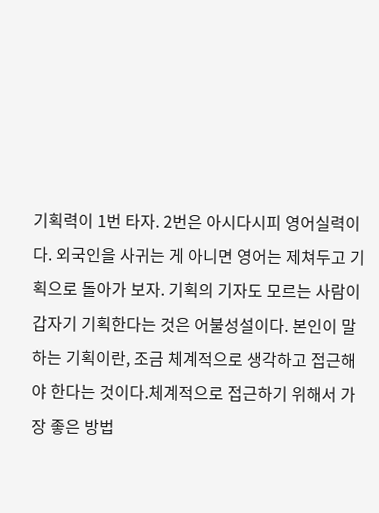기획력이 1번 타자. 2번은 아시다시피 영어실력이다. 외국인을 사귀는 게 아니면 영어는 제쳐두고 기획으로 돌아가 보자. 기획의 기자도 모르는 사람이 갑자기 기획한다는 것은 어불성설이다. 본인이 말하는 기획이란, 조금 체계적으로 생각하고 접근해야 한다는 것이다.체계적으로 접근하기 위해서 가장 좋은 방법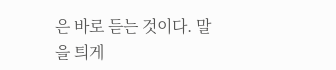은 바로 듣는 것이다. 말을 틔게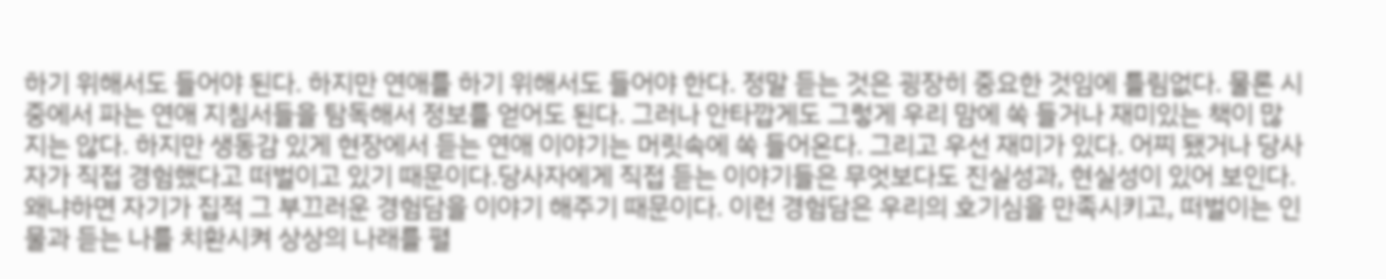하기 위해서도 들어야 된다. 하지만 연애를 하기 위해서도 들어야 한다. 정말 듣는 것은 굉장히 중요한 것임에 틀림없다. 물론 시중에서 파는 연애 지침서들을 탐독해서 정보를 얻어도 된다. 그러나 안타깝게도 그렇게 우리 맘에 쏙 들거나 재미있는 책이 많지는 않다. 하지만 생동감 있게 현장에서 듣는 연애 이야기는 머릿속에 쏙 들어온다. 그리고 우선 재미가 있다. 어찌 됐거나 당사자가 직접 경험했다고 떠벌이고 있기 때문이다.당사자에게 직접 듣는 이야기들은 무엇보다도 진실성과, 현실성이 있어 보인다. 왜냐하면 자기가 집적 그 부끄러운 경험담을 이야기 해주기 때문이다. 이런 경험담은 우리의 호기심을 만족시키고, 떠벌이는 인물과 듣는 나를 치환시켜 상상의 나래를 펼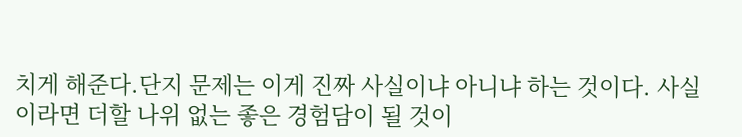치게 해준다.단지 문제는 이게 진짜 사실이냐 아니냐 하는 것이다. 사실이라면 더할 나위 없는 좋은 경험담이 될 것이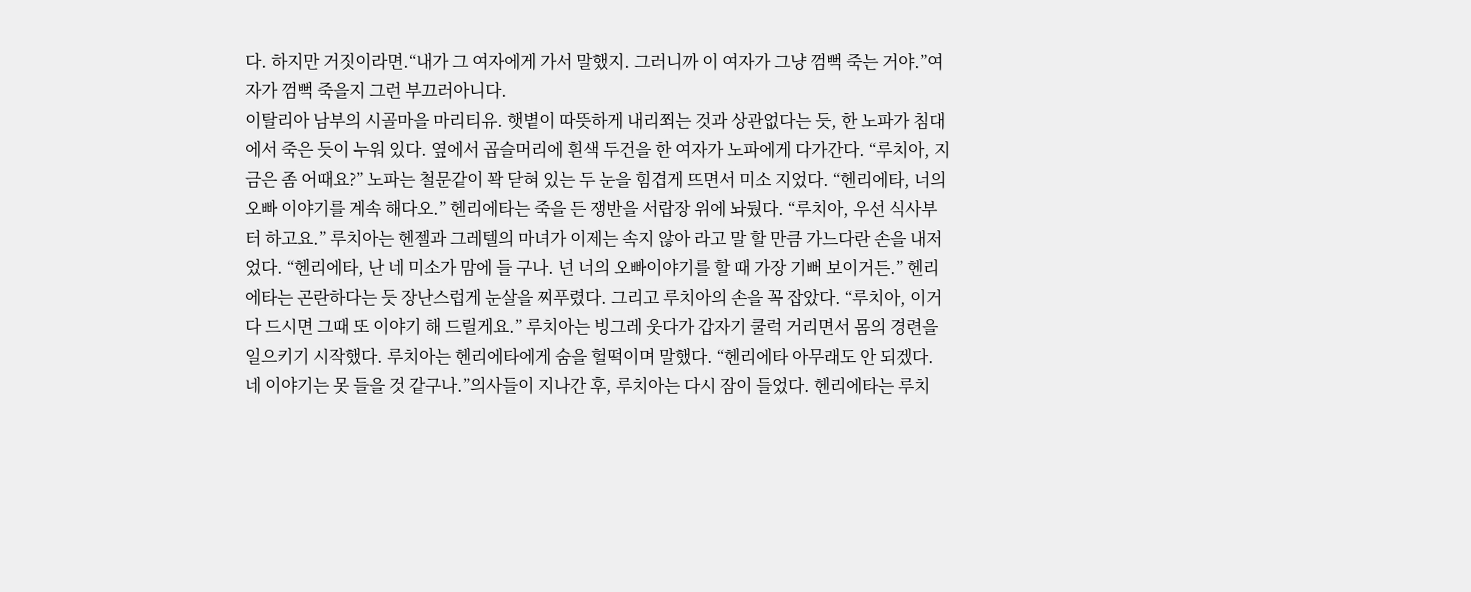다. 하지만 거짓이라면.“내가 그 여자에게 가서 말했지. 그러니까 이 여자가 그냥 껌뻑 죽는 거야.”여자가 껌뻑 죽을지 그런 부끄러아니다.
이탈리아 남부의 시골마을 마리티유. 햇볕이 따뜻하게 내리쬐는 것과 상관없다는 듯, 한 노파가 침대에서 죽은 듯이 누워 있다. 옆에서 곱슬머리에 흰색 두건을 한 여자가 노파에게 다가간다. “루치아, 지금은 좀 어때요?” 노파는 철문같이 꽉 닫혀 있는 두 눈을 힘겹게 뜨면서 미소 지었다. “헨리에타, 너의 오빠 이야기를 계속 해다오.” 헨리에타는 죽을 든 쟁반을 서랍장 위에 놔뒀다. “루치아, 우선 식사부터 하고요.” 루치아는 헨젤과 그레텔의 마녀가 이제는 속지 않아 라고 말 할 만큼 가느다란 손을 내저었다. “헨리에타, 난 네 미소가 맘에 들 구나. 넌 너의 오빠이야기를 할 때 가장 기뻐 보이거든.” 헨리에타는 곤란하다는 듯 장난스럽게 눈살을 찌푸렸다. 그리고 루치아의 손을 꼭 잡았다. “루치아, 이거 다 드시면 그때 또 이야기 해 드릴게요.” 루치아는 빙그레 웃다가 갑자기 쿨럭 거리면서 몸의 경련을 일으키기 시작했다. 루치아는 헨리에타에게 숨을 헐떡이며 말했다. “헨리에타 아무래도 안 되겠다. 네 이야기는 못 들을 것 같구나.”의사들이 지나간 후, 루치아는 다시 잠이 들었다. 헨리에타는 루치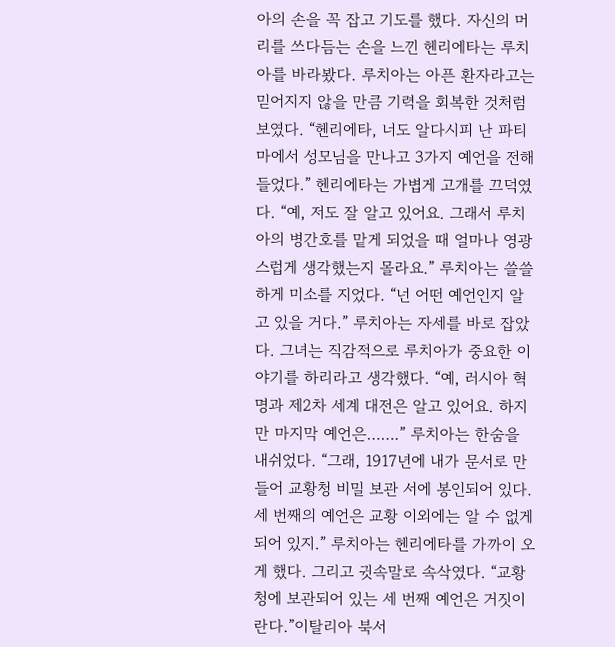아의 손을 꼭 잡고 기도를 했다. 자신의 머리를 쓰다듬는 손을 느낀 헨리에타는 루치아를 바라봤다. 루치아는 아픈 환자라고는 믿어지지 않을 만큼 기력을 회복한 것처럼 보였다. “헨리에타, 너도 알다시피 난 파티마에서 성모님을 만나고 3가지 예언을 전해 들었다.” 헨리에타는 가볍게 고개를 끄덕였다. “예, 저도 잘 알고 있어요. 그래서 루치아의 병간호를 맡게 되었을 때 얼마나 영광스럽게 생각했는지 몰라요.” 루치아는 쓸쓸하게 미소를 지었다. “넌 어떤 예언인지 알고 있을 거다.” 루치아는 자세를 바로 잡았다. 그녀는 직감적으로 루치아가 중요한 이야기를 하리라고 생각했다. “예, 러시아 혁명과 제2차 세계 대전은 알고 있어요. 하지만 마지막 예언은…….” 루치아는 한숨을 내쉬었다. “그래, 1917년에 내가 문서로 만들어 교황청 비밀 보관 서에 봉인되어 있다. 세 번째의 예언은 교황 이외에는 알 수 없게 되어 있지.” 루치아는 헨리에타를 가까이 오게 했다. 그리고 귓속말로 속삭였다. “교황청에 보관되어 있는 세 번째 예언은 거짓이란다.”이탈리아 북서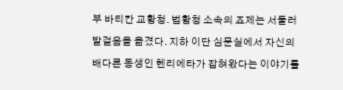부 바티칸 교황청. 법황청 소속의 죠제는 서둘러 발걸음을 옮겼다. 지하 이단 심문실에서 자신의 배다른 동생인 헨리에타가 잡혀왔다는 이야기를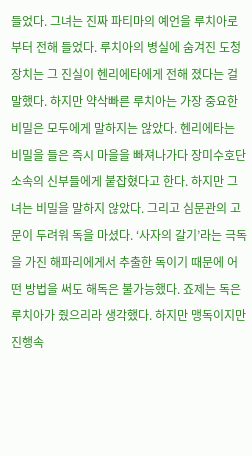들었다. 그녀는 진짜 파티마의 예언을 루치아로부터 전해 들었다. 루치아의 병실에 숨겨진 도청장치는 그 진실이 헨리에타에게 전해 졌다는 걸 말했다. 하지만 약삭빠른 루치아는 가장 중요한 비밀은 모두에게 말하지는 않았다. 헨리에타는 비밀을 들은 즉시 마을을 빠져나가다 장미수호단 소속의 신부들에게 붙잡혔다고 한다. 하지만 그녀는 비밀을 말하지 않았다. 그리고 심문관의 고문이 두려워 독을 마셨다. ‘사자의 갈기’라는 극독을 가진 해파리에게서 추출한 독이기 때문에 어떤 방법을 써도 해독은 불가능했다. 죠제는 독은 루치아가 줬으리라 생각했다. 하지만 맹독이지만 진행속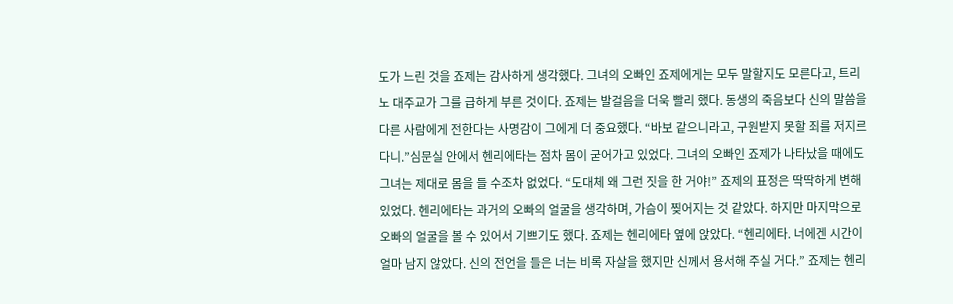도가 느린 것을 죠제는 감사하게 생각했다. 그녀의 오빠인 죠제에게는 모두 말할지도 모른다고, 트리노 대주교가 그를 급하게 부른 것이다. 죠제는 발걸음을 더욱 빨리 했다. 동생의 죽음보다 신의 말씀을 다른 사람에게 전한다는 사명감이 그에게 더 중요했다. “바보 같으니라고, 구원받지 못할 죄를 저지르다니.”심문실 안에서 헨리에타는 점차 몸이 굳어가고 있었다. 그녀의 오빠인 죠제가 나타났을 때에도 그녀는 제대로 몸을 들 수조차 없었다. “도대체 왜 그런 짓을 한 거야!” 죠제의 표정은 딱딱하게 변해 있었다. 헨리에타는 과거의 오빠의 얼굴을 생각하며, 가슴이 찢어지는 것 같았다. 하지만 마지막으로 오빠의 얼굴을 볼 수 있어서 기쁘기도 했다. 죠제는 헨리에타 옆에 앉았다. “헨리에타. 너에겐 시간이 얼마 남지 않았다. 신의 전언을 들은 너는 비록 자살을 했지만 신께서 용서해 주실 거다.” 죠제는 헨리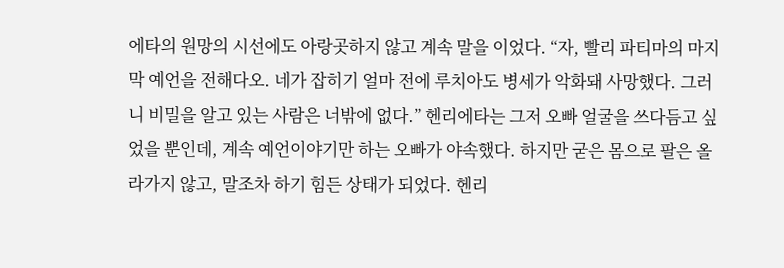에타의 원망의 시선에도 아랑곳하지 않고 계속 말을 이었다. “자, 빨리 파티마의 마지막 예언을 전해다오. 네가 잡히기 얼마 전에 루치아도 병세가 악화돼 사망했다. 그러니 비밀을 알고 있는 사람은 너밖에 없다.” 헨리에타는 그저 오빠 얼굴을 쓰다듬고 싶었을 뿐인데, 계속 예언이야기만 하는 오빠가 야속했다. 하지만 굳은 몸으로 팔은 올라가지 않고, 말조차 하기 힘든 상태가 되었다. 헨리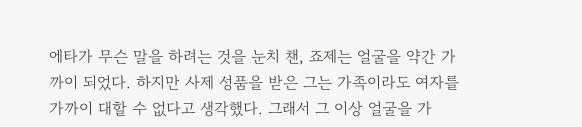에타가 무슨 말을 하려는 것을 눈치 챈, 죠제는 얼굴을 약간 가까이 되었다. 하지만 사제 성품을 받은 그는 가족이라도 여자를 가까이 대할 수 없다고 생각했다. 그래서 그 이상 얼굴을 가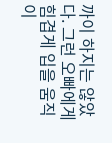까이 하지는 않았다. 그런 오빠에게 힘겹게 입을 움직이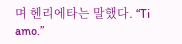며 헨리에타는 말했다. “Ti amo.”